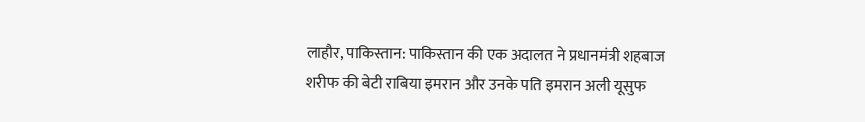लाहौर, पाकिस्तान: पाकिस्तान की एक अदालत ने प्रधानमंत्री शहबाज शरीफ की बेटी राबिया इमरान और उनके पति इमरान अली यूसुफ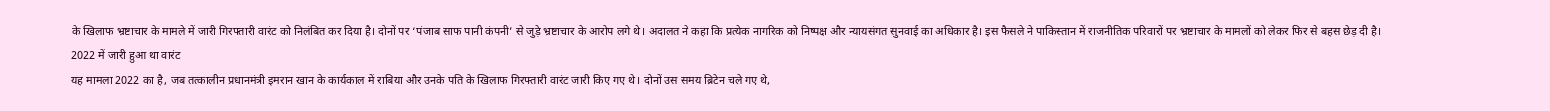के खिलाफ भ्रष्टाचार के मामले में जारी गिरफ्तारी वारंट को निलंबित कर दिया है। दोनों पर ‘पंजाब साफ पानी कंपनी’ से जुड़े भ्रष्टाचार के आरोप लगे थे। अदालत ने कहा कि प्रत्येक नागरिक को निष्पक्ष और न्यायसंगत सुनवाई का अधिकार है। इस फैसले ने पाकिस्तान में राजनीतिक परिवारों पर भ्रष्टाचार के मामलों को लेकर फिर से बहस छेड़ दी है।
2022 में जारी हुआ था वारंट
यह मामला 2022 का है, जब तत्कालीन प्रधानमंत्री इमरान खान के कार्यकाल में राबिया और उनके पति के खिलाफ गिरफ्तारी वारंट जारी किए गए थे। दोनों उस समय ब्रिटेन चले गए थे,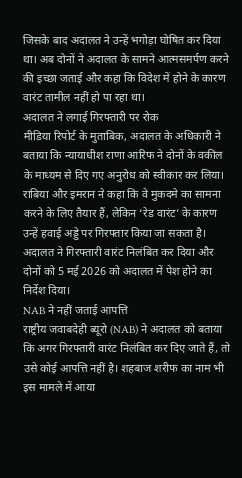जिसके बाद अदालत ने उन्हें भगोड़ा घोषित कर दिया था। अब दोनों ने अदालत के सामने आत्मसमर्पण करने की इच्छा जताई और कहा कि विदेश में होने के कारण वारंट तामील नहीं हो पा रहा था।
अदालत ने लगाई गिरफ्तारी पर रोक
मीडिया रिपोर्ट के मुताबिक, अदालत के अधिकारी ने बताया कि न्यायाधीश राणा आरिफ ने दोनों के वकील के माध्यम से दिए गए अनुरोध को स्वीकार कर लिया। राबिया और इमरान ने कहा कि वे मुकदमे का सामना करने के लिए तैयार हैं, लेकिन ‘रेड वारंट’ के कारण उन्हें हवाई अड्डे पर गिरफ्तार किया जा सकता है। अदालत ने गिरफ्तारी वारंट निलंबित कर दिया और दोनों को 5 मई 2026 को अदालत में पेश होने का निर्देश दिया।
NAB ने नहीं जताई आपत्ति
राष्ट्रीय जवाबदेही ब्यूरो (NAB) ने अदालत को बताया कि अगर गिरफ्तारी वारंट निलंबित कर दिए जाते हैं, तो उसे कोई आपत्ति नहीं है। शहबाज शरीफ का नाम भी इस मामले में आया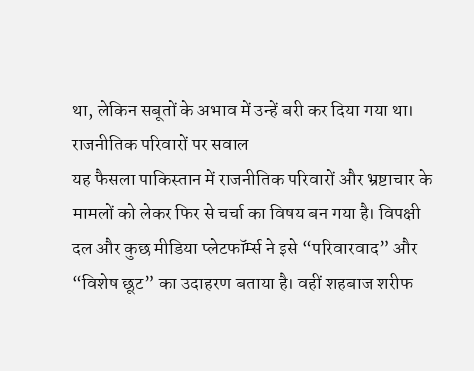था, लेकिन सबूतों के अभाव में उन्हें बरी कर दिया गया था।
राजनीतिक परिवारों पर सवाल
यह फैसला पाकिस्तान में राजनीतिक परिवारों और भ्रष्टाचार के मामलों को लेकर फिर से चर्चा का विषय बन गया है। विपक्षी दल और कुछ मीडिया प्लेटफॉर्म्स ने इसे “परिवारवाद” और “विशेष छूट” का उदाहरण बताया है। वहीं शहबाज शरीफ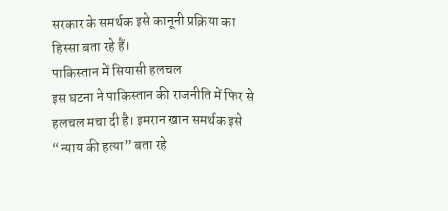सरकार के समर्थक इसे कानूनी प्रक्रिया का हिस्सा बता रहे हैं।
पाकिस्तान में सियासी हलचल
इस घटना ने पाकिस्तान की राजनीति में फिर से हलचल मचा दी है। इमरान खान समर्थक इसे “न्याय की हत्या” बता रहे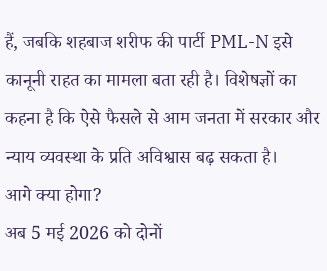हैं, जबकि शहबाज शरीफ की पार्टी PML-N इसे कानूनी राहत का मामला बता रही है। विशेषज्ञों का कहना है कि ऐसे फैसले से आम जनता में सरकार और न्याय व्यवस्था के प्रति अविश्वास बढ़ सकता है।
आगे क्या होगा?
अब 5 मई 2026 को दोनों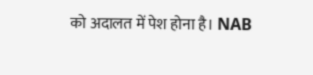को अदालत में पेश होना है। NAB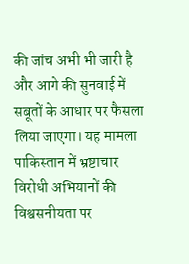की जांच अभी भी जारी है और आगे की सुनवाई में सबूतों के आधार पर फैसला लिया जाएगा। यह मामला पाकिस्तान में भ्रष्टाचार विरोधी अभियानों की विश्वसनीयता पर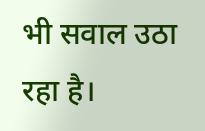भी सवाल उठा रहा है।